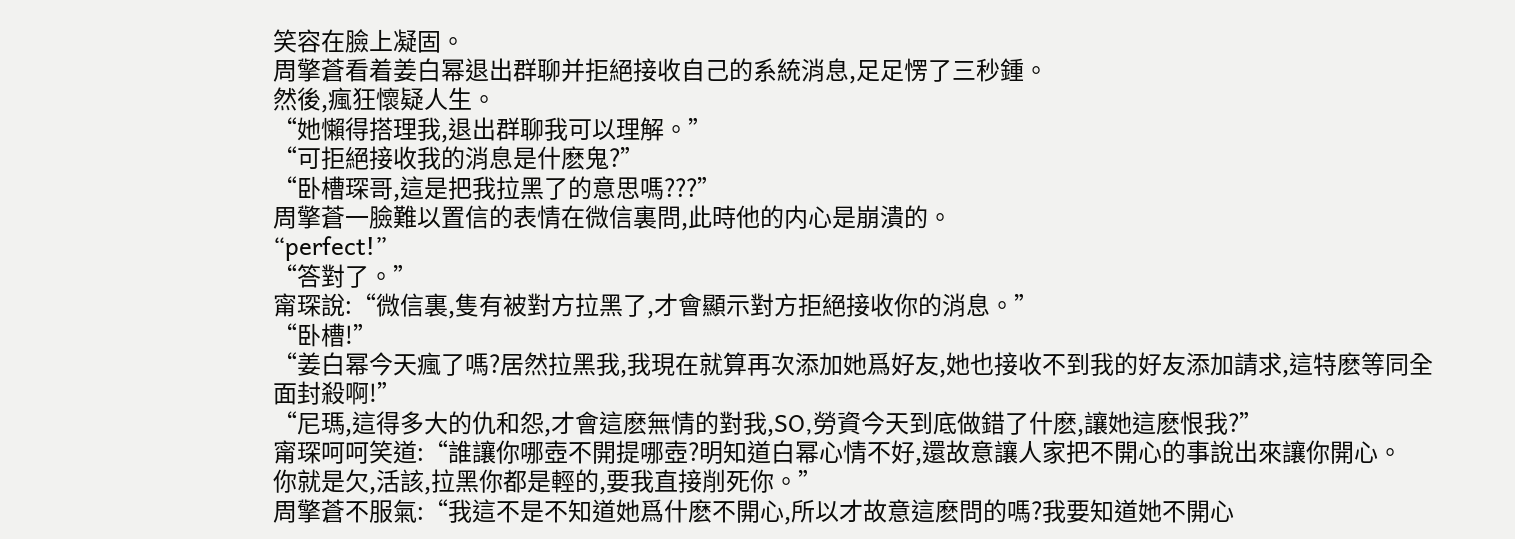笑容在臉上凝固。
周擎蒼看着姜白幂退出群聊并拒絕接收自己的系統消息,足足愣了三秒鍾。
然後,瘋狂懷疑人生。
“她懶得搭理我,退出群聊我可以理解。”
“可拒絕接收我的消息是什麽鬼?”
“卧槽琛哥,這是把我拉黑了的意思嗎???”
周擎蒼一臉難以置信的表情在微信裏問,此時他的内心是崩潰的。
“perfect!”
“答對了。”
甯琛說:“微信裏,隻有被對方拉黑了,才會顯示對方拒絕接收你的消息。”
“卧槽!”
“姜白幂今天瘋了嗎?居然拉黑我,我現在就算再次添加她爲好友,她也接收不到我的好友添加請求,這特麽等同全面封殺啊!”
“尼瑪,這得多大的仇和怨,才會這麽無情的對我,SO,勞資今天到底做錯了什麽,讓她這麽恨我?”
甯琛呵呵笑道:“誰讓你哪壺不開提哪壺?明知道白幂心情不好,還故意讓人家把不開心的事說出來讓你開心。
你就是欠,活該,拉黑你都是輕的,要我直接削死你。”
周擎蒼不服氣:“我這不是不知道她爲什麽不開心,所以才故意這麽問的嗎?我要知道她不開心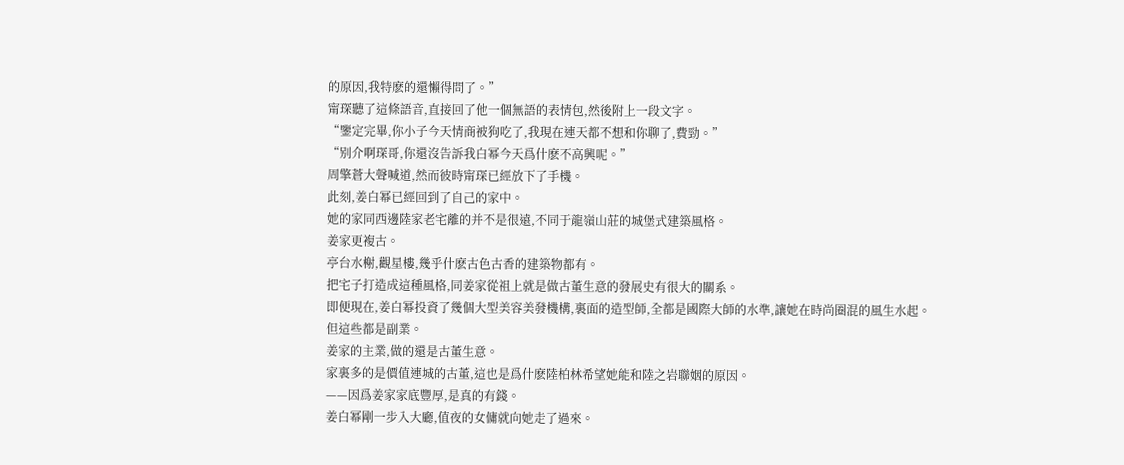的原因,我特麽的還懶得問了。”
甯琛聽了這條語音,直接回了他一個無語的表情包,然後附上一段文字。
“鑒定完畢,你小子今天情商被狗吃了,我現在連天都不想和你聊了,費勁。”
“别介啊琛哥,你還沒告訴我白幂今天爲什麽不高興呢。”
周擎蒼大聲喊道,然而彼時甯琛已經放下了手機。
此刻,姜白幂已經回到了自己的家中。
她的家同西邊陸家老宅離的并不是很遠,不同于龍嶺山莊的城堡式建築風格。
姜家更複古。
亭台水榭,觀星樓,幾乎什麽古色古香的建築物都有。
把宅子打造成這種風格,同姜家從祖上就是做古董生意的發展史有很大的關系。
即便現在,姜白幂投資了幾個大型美容美發機構,裏面的造型師,全都是國際大師的水準,讓她在時尚圈混的風生水起。
但這些都是副業。
姜家的主業,做的還是古董生意。
家裏多的是價值連城的古董,這也是爲什麽陸柏林希望她能和陸之岩聯姻的原因。
——因爲姜家家底豐厚,是真的有錢。
姜白幂剛一步入大廳,值夜的女傭就向她走了過來。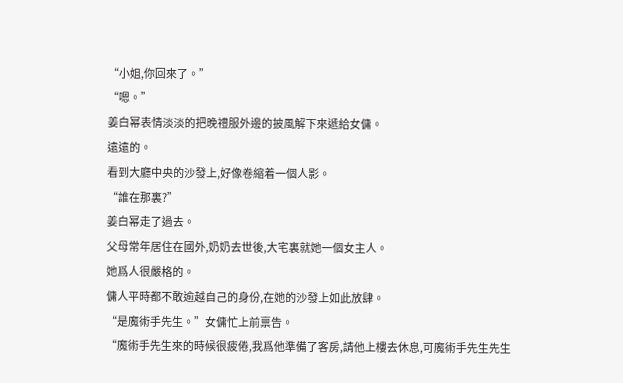“小姐,你回來了。”
“嗯。”
姜白幂表情淡淡的把晚禮服外邊的披風解下來遞給女傭。
遠遠的。
看到大廳中央的沙發上,好像卷縮着一個人影。
“誰在那裏?”
姜白幂走了過去。
父母常年居住在國外,奶奶去世後,大宅裏就她一個女主人。
她爲人很嚴格的。
傭人平時都不敢逾越自己的身份,在她的沙發上如此放肆。
“是魔術手先生。”女傭忙上前禀告。
“魔術手先生來的時候很疲倦,我爲他準備了客房,請他上樓去休息,可魔術手先生先生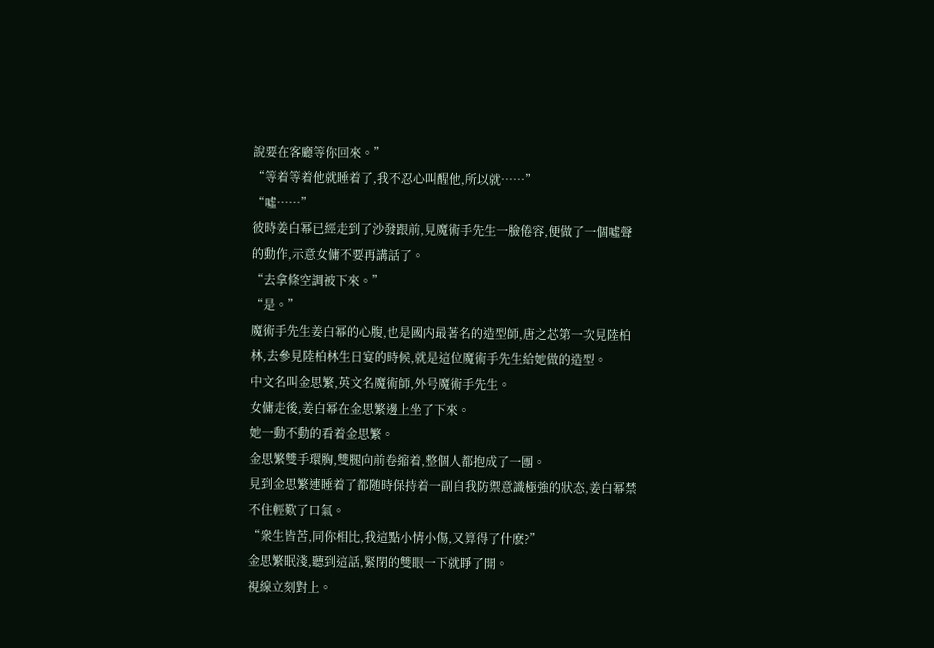說要在客廳等你回來。”
“等着等着他就睡着了,我不忍心叫醒他,所以就……”
“噓……”
彼時姜白幂已經走到了沙發跟前,見魔術手先生一臉倦容,便做了一個噓聲的動作,示意女傭不要再講話了。
“去拿條空調被下來。”
“是。”
魔術手先生姜白幂的心腹,也是國内最著名的造型師,唐之芯第一次見陸柏林,去參見陸柏林生日宴的時候,就是這位魔術手先生給她做的造型。
中文名叫金思繁,英文名魔術師,外号魔術手先生。
女傭走後,姜白幂在金思繁邊上坐了下來。
她一動不動的看着金思繁。
金思繁雙手環胸,雙腿向前卷縮着,整個人都抱成了一團。
見到金思繁連睡着了都随時保持着一副自我防禦意識極強的狀态,姜白幂禁不住輕歎了口氣。
“衆生皆苦,同你相比,我這點小情小傷,又算得了什麽?”
金思繁眠淺,聽到這話,緊閉的雙眼一下就睜了開。
視線立刻對上。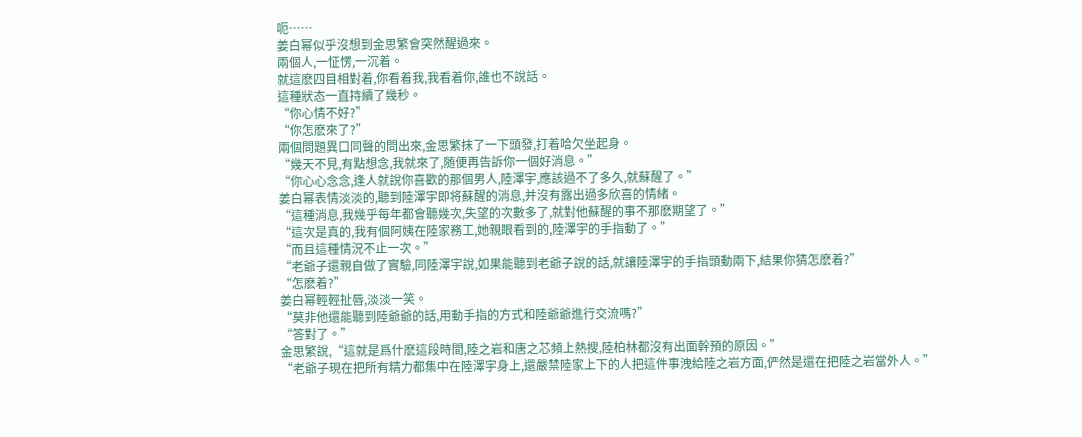呃……
姜白幂似乎沒想到金思繁會突然醒過來。
兩個人,一怔愣,一沉着。
就這麽四目相對着,你看着我,我看着你,誰也不說話。
這種狀态一直持續了幾秒。
“你心情不好?”
“你怎麽來了?”
兩個問題異口同聲的問出來,金思繁抹了一下頭發,打着哈欠坐起身。
“幾天不見,有點想念,我就來了,随便再告訴你一個好消息。”
“你心心念念,逢人就說你喜歡的那個男人,陸澤宇,應該過不了多久,就蘇醒了。”
姜白幂表情淡淡的,聽到陸澤宇即将蘇醒的消息,并沒有露出過多欣喜的情緒。
“這種消息,我幾乎每年都會聽幾次,失望的次數多了,就對他蘇醒的事不那麽期望了。”
“這次是真的,我有個阿姨在陸家務工,她親眼看到的,陸澤宇的手指動了。”
“而且這種情況不止一次。”
“老爺子還親自做了實驗,同陸澤宇說,如果能聽到老爺子說的話,就讓陸澤宇的手指頭動兩下,結果你猜怎麽着?”
“怎麽着?”
姜白幂輕輕扯唇,淡淡一笑。
“莫非他還能聽到陸爺爺的話,用動手指的方式和陸爺爺進行交流嗎?”
“答對了。”
金思繁說,“這就是爲什麽這段時間,陸之岩和唐之芯頻上熱搜,陸柏林都沒有出面幹預的原因。”
“老爺子現在把所有精力都集中在陸澤宇身上,還嚴禁陸家上下的人把這件事洩給陸之岩方面,俨然是還在把陸之岩當外人。”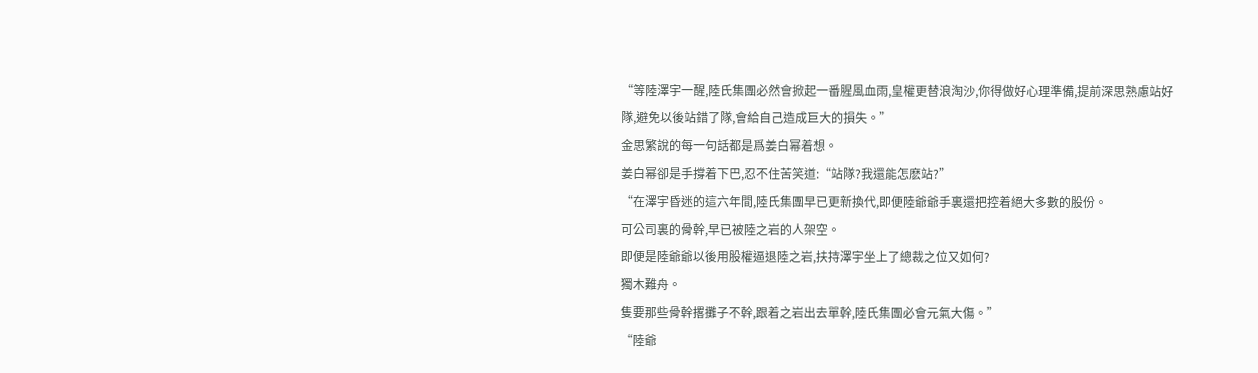“等陸澤宇一醒,陸氏集團必然會掀起一番腥風血雨,皇權更替浪淘沙,你得做好心理準備,提前深思熟慮站好隊,避免以後站錯了隊,會給自己造成巨大的損失。”
金思繁說的每一句話都是爲姜白幂着想。
姜白幂卻是手撐着下巴,忍不住苦笑道:“站隊?我還能怎麽站?”
“在澤宇昏迷的這六年間,陸氏集團早已更新換代,即便陸爺爺手裏還把控着絕大多數的股份。
可公司裏的骨幹,早已被陸之岩的人架空。
即便是陸爺爺以後用股權逼退陸之岩,扶持澤宇坐上了總裁之位又如何?
獨木難舟。
隻要那些骨幹撂攤子不幹,跟着之岩出去單幹,陸氏集團必會元氣大傷。”
“陸爺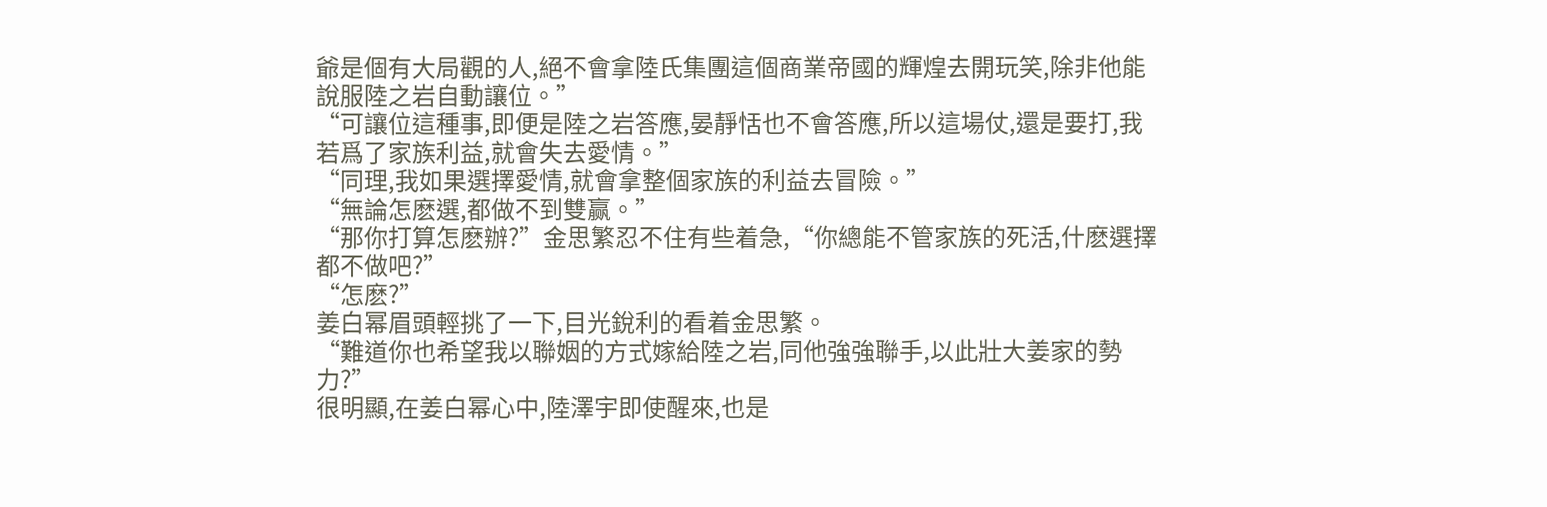爺是個有大局觀的人,絕不會拿陸氏集團這個商業帝國的輝煌去開玩笑,除非他能說服陸之岩自動讓位。”
“可讓位這種事,即便是陸之岩答應,晏靜恬也不會答應,所以這場仗,還是要打,我若爲了家族利益,就會失去愛情。”
“同理,我如果選擇愛情,就會拿整個家族的利益去冒險。”
“無論怎麽選,都做不到雙赢。”
“那你打算怎麽辦?”金思繁忍不住有些着急,“你總能不管家族的死活,什麽選擇都不做吧?”
“怎麽?”
姜白幂眉頭輕挑了一下,目光銳利的看着金思繁。
“難道你也希望我以聯姻的方式嫁給陸之岩,同他強強聯手,以此壯大姜家的勢力?”
很明顯,在姜白幂心中,陸澤宇即使醒來,也是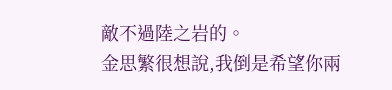敵不過陸之岩的。
金思繁很想說,我倒是希望你兩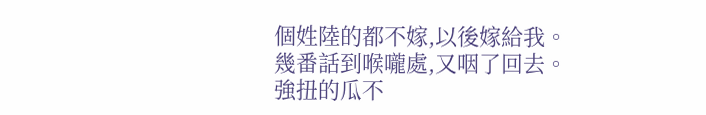個姓陸的都不嫁,以後嫁給我。
幾番話到喉嚨處,又咽了回去。
強扭的瓜不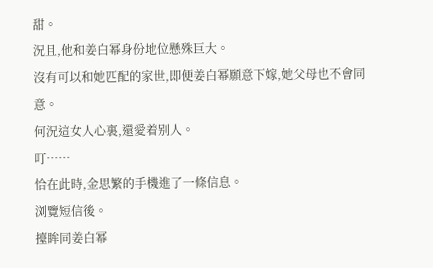甜。
況且,他和姜白幂身份地位懸殊巨大。
沒有可以和她匹配的家世,即便姜白幂願意下嫁,她父母也不會同意。
何況這女人心裏,還愛着别人。
叮……
恰在此時,金思繁的手機進了一條信息。
浏覽短信後。
擡眸同姜白幂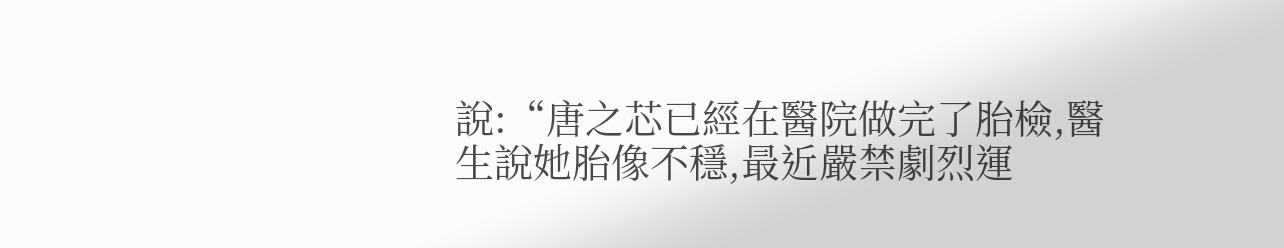說:“唐之芯已經在醫院做完了胎檢,醫生說她胎像不穩,最近嚴禁劇烈運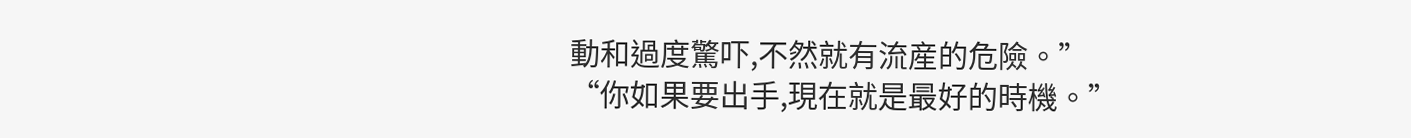動和過度驚吓,不然就有流産的危險。”
“你如果要出手,現在就是最好的時機。”